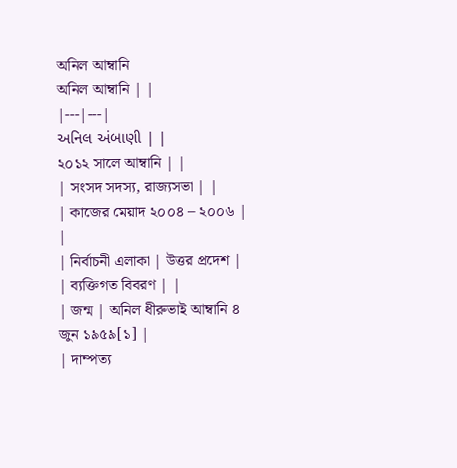অনিল আম্বানি
অনিল আম্বানি | |
|---|---|
અનિલ અંબાણી | |
২০১২ সালে আম্বানি | |
| সংসদ সদস্য, রাজ্যসভা | |
| কাজের মেয়াদ ২০০৪ – ২০০৬ | |
| নির্বাচনী এলাকা | উত্তর প্রদেশ |
| ব্যক্তিগত বিবরণ | |
| জন্ম | অনিল ধীরুভাই আম্বানি ৪ জুন ১৯৫৯[১] |
| দাম্পত্য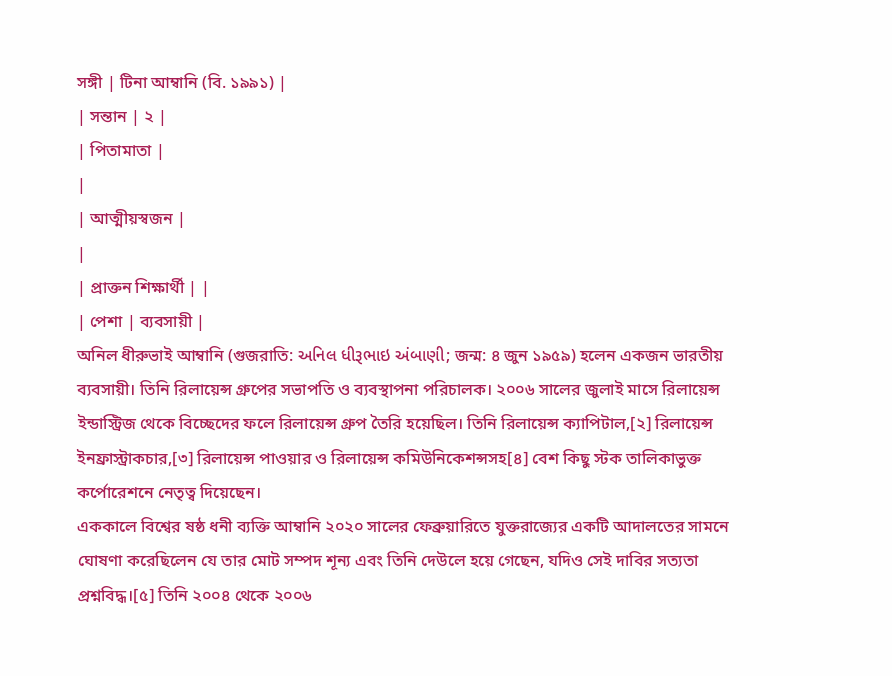সঙ্গী | টিনা আম্বানি (বি. ১৯৯১) |
| সন্তান | ২ |
| পিতামাতা |
|
| আত্মীয়স্বজন |
|
| প্রাক্তন শিক্ষার্থী | |
| পেশা | ব্যবসায়ী |
অনিল ধীরুভাই আম্বানি (গুজরাতি: અનિલ ધીરૂભાઇ અંબાણી; জন্ম: ৪ জুন ১৯৫৯) হলেন একজন ভারতীয় ব্যবসায়ী। তিনি রিলায়েন্স গ্রুপের সভাপতি ও ব্যবস্থাপনা পরিচালক। ২০০৬ সালের জুলাই মাসে রিলায়েন্স ইন্ডাস্ট্রিজ থেকে বিচ্ছেদের ফলে রিলায়েন্স গ্রুপ তৈরি হয়েছিল। তিনি রিলায়েন্স ক্যাপিটাল,[২] রিলায়েন্স ইনফ্রাস্ট্রাকচার,[৩] রিলায়েন্স পাওয়ার ও রিলায়েন্স কমিউনিকেশন্সসহ[৪] বেশ কিছু স্টক তালিকাভুক্ত কর্পোরেশনে নেতৃত্ব দিয়েছেন।
এককালে বিশ্বের ষষ্ঠ ধনী ব্যক্তি আম্বানি ২০২০ সালের ফেব্রুয়ারিতে যুক্তরাজ্যের একটি আদালতের সামনে ঘোষণা করেছিলেন যে তার মোট সম্পদ শূন্য এবং তিনি দেউলে হয়ে গেছেন, যদিও সেই দাবির সত্যতা প্রশ্নবিদ্ধ।[৫] তিনি ২০০৪ থেকে ২০০৬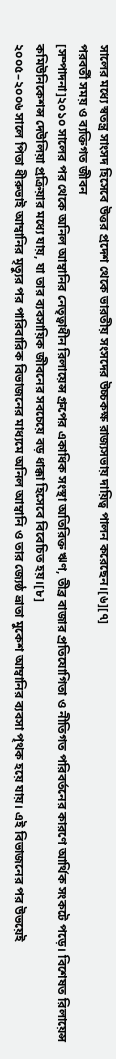সালের মধ্যে স্বতন্ত্র সাংসদ হিসেবে উত্তর প্রদেশ থেকে ভারতীয় সংসদের উচ্চকক্ষ রাজ্যসভায় দায়িত্ব পালন করেছেন।[৬][৭]
পরবর্তী সময় ও ব্যক্তিগত জীবন
[সম্পাদনা]২০১০ সালের পর থেকে অনিল আম্বানির নেতৃত্বাধীন রিলায়েন্স গ্রুপের একাধিক সংস্থা অতিরিক্ত ঋণ, তীব্র বাজার প্রতিযোগিতা ও নীতিগত পরিবর্তনের কারণে আর্থিক সংকটে পড়ে। বিশেষত রিলায়েন্স কমিউনিকেশন্স দেউলিয়া প্রক্রিয়ার মধ্যে যায়, যা তার ব্যবসায়িক জীবনের সবচেয়ে বড় ধাক্কা হিসেবে বিবেচিত হয়।[৮]
২০০৫–২০০৬ সালে পিতা ধীরুভাই আম্বানির মৃত্যুর পর পারিবারিক বিভাজনের মাধ্যমে অনিল আম্বানি ও তার জ্যেষ্ঠ ভ্রাতা মুকেশ আম্বানির ব্যবসা পৃথক হয়ে যায়। এই বিভাজনের পর উভয়েই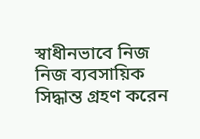স্বাধীনভাবে নিজ নিজ ব্যবসায়িক সিদ্ধান্ত গ্রহণ করেন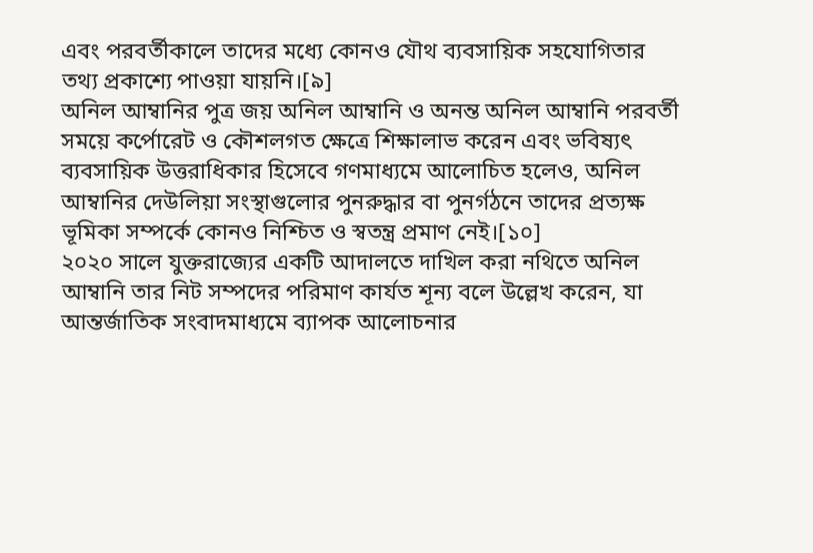এবং পরবর্তীকালে তাদের মধ্যে কোনও যৌথ ব্যবসায়িক সহযোগিতার তথ্য প্রকাশ্যে পাওয়া যায়নি।[৯]
অনিল আম্বানির পুত্র জয় অনিল আম্বানি ও অনন্ত অনিল আম্বানি পরবর্তী সময়ে কর্পোরেট ও কৌশলগত ক্ষেত্রে শিক্ষালাভ করেন এবং ভবিষ্যৎ ব্যবসায়িক উত্তরাধিকার হিসেবে গণমাধ্যমে আলোচিত হলেও, অনিল আম্বানির দেউলিয়া সংস্থাগুলোর পুনরুদ্ধার বা পুনর্গঠনে তাদের প্রত্যক্ষ ভূমিকা সম্পর্কে কোনও নিশ্চিত ও স্বতন্ত্র প্রমাণ নেই।[১০]
২০২০ সালে যুক্তরাজ্যের একটি আদালতে দাখিল করা নথিতে অনিল আম্বানি তার নিট সম্পদের পরিমাণ কার্যত শূন্য বলে উল্লেখ করেন, যা আন্তর্জাতিক সংবাদমাধ্যমে ব্যাপক আলোচনার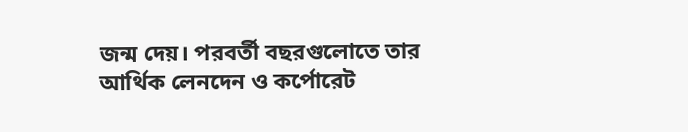জন্ম দেয়। পরবর্তী বছরগুলোতে তার আর্থিক লেনদেন ও কর্পোরেট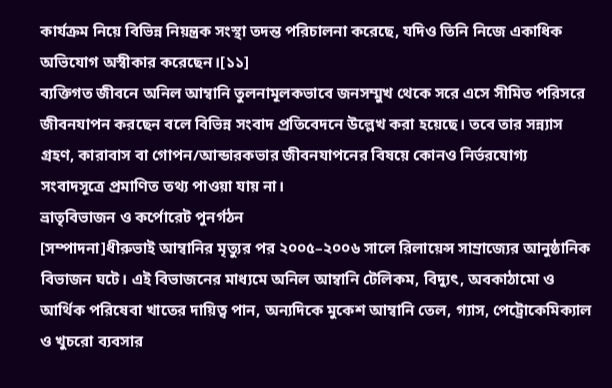কার্যক্রম নিয়ে বিভিন্ন নিয়ন্ত্রক সংস্থা তদন্ত পরিচালনা করেছে, যদিও তিনি নিজে একাধিক অভিযোগ অস্বীকার করেছেন।[১১]
ব্যক্তিগত জীবনে অনিল আম্বানি তুলনামূলকভাবে জনসম্মুখ থেকে সরে এসে সীমিত পরিসরে জীবনযাপন করছেন বলে বিভিন্ন সংবাদ প্রতিবেদনে উল্লেখ করা হয়েছে। তবে তার সন্ন্যাস গ্রহণ, কারাবাস বা গোপন/আন্ডারকভার জীবনযাপনের বিষয়ে কোনও নির্ভরযোগ্য সংবাদসূত্রে প্রমাণিত তথ্য পাওয়া যায় না।
ভ্রাতৃবিভাজন ও কর্পোরেট পুনর্গঠন
[সম্পাদনা]ধীরুভাই আম্বানির মৃত্যুর পর ২০০৫–২০০৬ সালে রিলায়েন্স সাম্রাজ্যের আনুষ্ঠানিক বিভাজন ঘটে। এই বিভাজনের মাধ্যমে অনিল আম্বানি টেলিকম, বিদ্যুৎ, অবকাঠামো ও আর্থিক পরিষেবা খাতের দায়িত্ব পান, অন্যদিকে মুকেশ আম্বানি তেল, গ্যাস, পেট্রোকেমিক্যাল ও খুচরো ব্যবসার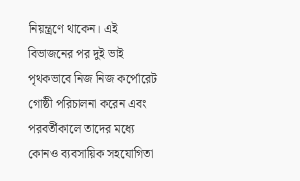নিয়ন্ত্রণে থাকেন। এই বিভাজনের পর দুই ভাই পৃথকভাবে নিজ নিজ কর্পোরেট গোষ্ঠী পরিচালনা করেন এবং পরবর্তীকালে তাদের মধ্যে কোনও ব্যবসায়িক সহযোগিতা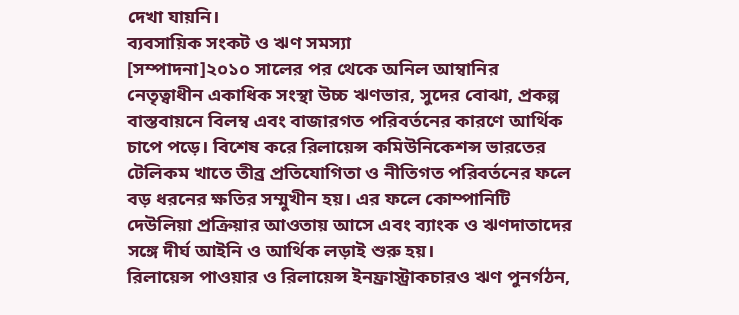দেখা যায়নি।
ব্যবসায়িক সংকট ও ঋণ সমস্যা
[সম্পাদনা]২০১০ সালের পর থেকে অনিল আম্বানির নেতৃত্বাধীন একাধিক সংস্থা উচ্চ ঋণভার, সুদের বোঝা, প্রকল্প বাস্তবায়নে বিলম্ব এবং বাজারগত পরিবর্তনের কারণে আর্থিক চাপে পড়ে। বিশেষ করে রিলায়েন্স কমিউনিকেশন্স ভারতের টেলিকম খাতে তীব্র প্রতিযোগিতা ও নীতিগত পরিবর্তনের ফলে বড় ধরনের ক্ষতির সম্মুখীন হয়। এর ফলে কোম্পানিটি দেউলিয়া প্রক্রিয়ার আওতায় আসে এবং ব্যাংক ও ঋণদাতাদের সঙ্গে দীর্ঘ আইনি ও আর্থিক লড়াই শুরু হয়।
রিলায়েন্স পাওয়ার ও রিলায়েন্স ইনফ্রাস্ট্রাকচারও ঋণ পুনর্গঠন,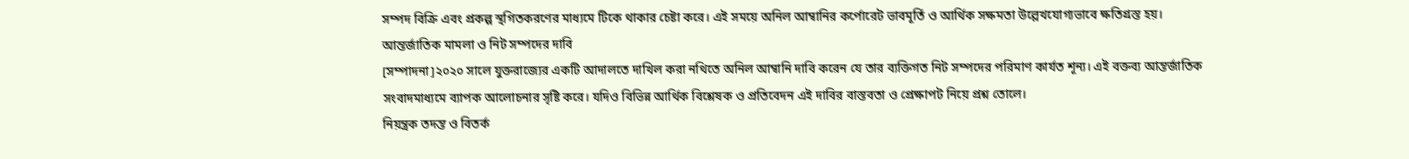সম্পদ বিক্রি এবং প্রকল্প স্থগিতকরণের মাধ্যমে টিকে থাকার চেষ্টা করে। এই সময়ে অনিল আম্বানির কর্পোরেট ভাবমূর্তি ও আর্থিক সক্ষমতা উল্লেখযোগ্যভাবে ক্ষতিগ্রস্ত হয়।
আন্তর্জাতিক মামলা ও নিট সম্পদের দাবি
[সম্পাদনা]২০২০ সালে যুক্তরাজ্যের একটি আদালতে দাখিল করা নথিতে অনিল আম্বানি দাবি করেন যে তার ব্যক্তিগত নিট সম্পদের পরিমাণ কার্যত শূন্য। এই বক্তব্য আন্তর্জাতিক সংবাদমাধ্যমে ব্যাপক আলোচনার সৃষ্টি করে। যদিও বিভিন্ন আর্থিক বিশ্লেষক ও প্রতিবেদন এই দাবির বাস্তবতা ও প্রেক্ষাপট নিয়ে প্রশ্ন তোলে।
নিয়ন্ত্রক তদন্ত ও বিতর্ক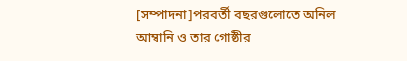[সম্পাদনা]পরবর্তী বছরগুলোতে অনিল আম্বানি ও তার গোষ্ঠীর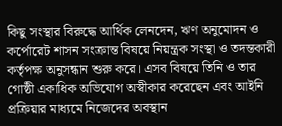কিছু সংস্থার বিরুদ্ধে আর্থিক লেনদেন, ঋণ অনুমোদন ও কর্পোরেট শাসন সংক্রান্ত বিষয়ে নিয়ন্ত্রক সংস্থা ও তদন্তকারী কর্তৃপক্ষ অনুসন্ধান শুরু করে। এসব বিষয়ে তিনি ও তার গোষ্ঠী একাধিক অভিযোগ অস্বীকার করেছেন এবং আইনি প্রক্রিয়ার মাধ্যমে নিজেদের অবস্থান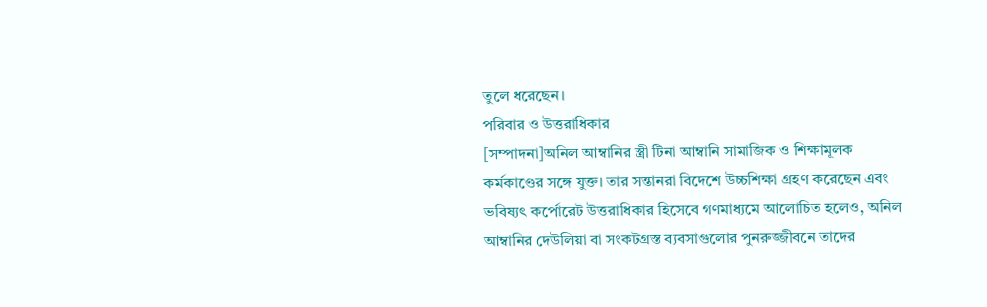তুলে ধরেছেন।
পরিবার ও উত্তরাধিকার
[সম্পাদনা]অনিল আম্বানির স্ত্রী টিনা আম্বানি সামাজিক ও শিক্ষামূলক কর্মকাণ্ডের সঙ্গে যুক্ত। তার সন্তানরা বিদেশে উচ্চশিক্ষা গ্রহণ করেছেন এবং ভবিষ্যৎ কর্পোরেট উত্তরাধিকার হিসেবে গণমাধ্যমে আলোচিত হলেও, অনিল আম্বানির দেউলিয়া বা সংকটগ্রস্ত ব্যবসাগুলোর পুনরুজ্জীবনে তাদের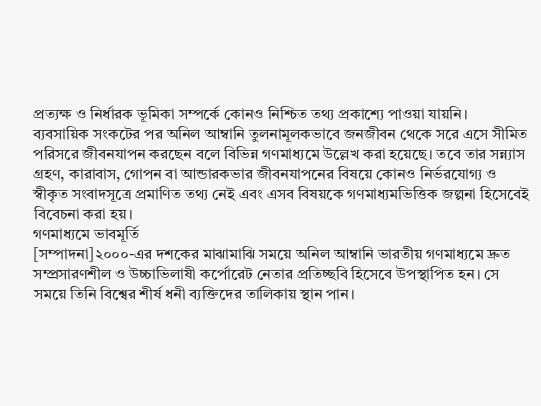প্রত্যক্ষ ও নির্ধারক ভূমিকা সম্পর্কে কোনও নিশ্চিত তথ্য প্রকাশ্যে পাওয়া যায়নি।
ব্যবসায়িক সংকটের পর অনিল আম্বানি তুলনামূলকভাবে জনজীবন থেকে সরে এসে সীমিত পরিসরে জীবনযাপন করছেন বলে বিভিন্ন গণমাধ্যমে উল্লেখ করা হয়েছে। তবে তার সন্ন্যাস গ্রহণ, কারাবাস, গোপন বা আন্ডারকভার জীবনযাপনের বিষয়ে কোনও নির্ভরযোগ্য ও স্বীকৃত সংবাদসূত্রে প্রমাণিত তথ্য নেই এবং এসব বিষয়কে গণমাধ্যমভিত্তিক জল্পনা হিসেবেই বিবেচনা করা হয়।
গণমাধ্যমে ভাবমূর্তি
[সম্পাদনা]২০০০-এর দশকের মাঝামাঝি সময়ে অনিল আম্বানি ভারতীয় গণমাধ্যমে দ্রুত সম্প্রসারণশীল ও উচ্চাভিলাষী কর্পোরেট নেতার প্রতিচ্ছবি হিসেবে উপস্থাপিত হন। সে সময়ে তিনি বিশ্বের শীর্ষ ধনী ব্যক্তিদের তালিকায় স্থান পান।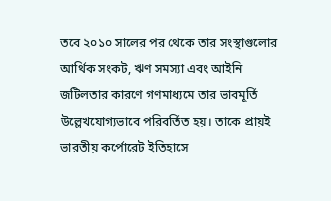তবে ২০১০ সালের পর থেকে তার সংস্থাগুলোর আর্থিক সংকট, ঋণ সমস্যা এবং আইনি জটিলতার কারণে গণমাধ্যমে তার ভাবমূর্তি উল্লেখযোগ্যভাবে পরিবর্তিত হয়। তাকে প্রায়ই ভারতীয় কর্পোরেট ইতিহাসে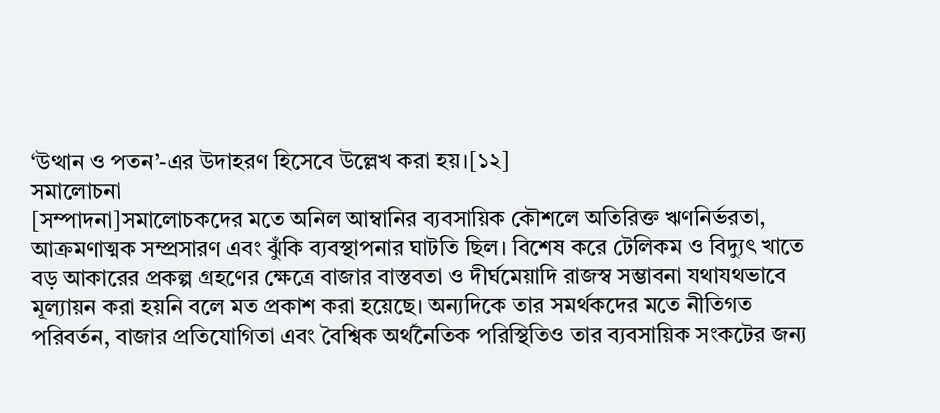‘উত্থান ও পতন’-এর উদাহরণ হিসেবে উল্লেখ করা হয়।[১২]
সমালোচনা
[সম্পাদনা]সমালোচকদের মতে অনিল আম্বানির ব্যবসায়িক কৌশলে অতিরিক্ত ঋণনির্ভরতা, আক্রমণাত্মক সম্প্রসারণ এবং ঝুঁকি ব্যবস্থাপনার ঘাটতি ছিল। বিশেষ করে টেলিকম ও বিদ্যুৎ খাতে বড় আকারের প্রকল্প গ্রহণের ক্ষেত্রে বাজার বাস্তবতা ও দীর্ঘমেয়াদি রাজস্ব সম্ভাবনা যথাযথভাবে মূল্যায়ন করা হয়নি বলে মত প্রকাশ করা হয়েছে। অন্যদিকে তার সমর্থকদের মতে নীতিগত পরিবর্তন, বাজার প্রতিযোগিতা এবং বৈশ্বিক অর্থনৈতিক পরিস্থিতিও তার ব্যবসায়িক সংকটের জন্য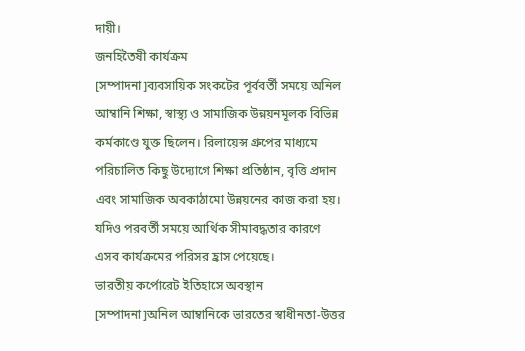দায়ী।
জনহিতৈষী কার্যক্রম
[সম্পাদনা]ব্যবসায়িক সংকটের পূর্ববর্তী সময়ে অনিল আম্বানি শিক্ষা, স্বাস্থ্য ও সামাজিক উন্নয়নমূলক বিভিন্ন কর্মকাণ্ডে যুক্ত ছিলেন। রিলায়েন্স গ্রুপের মাধ্যমে পরিচালিত কিছু উদ্যোগে শিক্ষা প্রতিষ্ঠান, বৃত্তি প্রদান এবং সামাজিক অবকাঠামো উন্নয়নের কাজ করা হয়। যদিও পরবর্তী সময়ে আর্থিক সীমাবদ্ধতার কারণে এসব কার্যক্রমের পরিসর হ্রাস পেয়েছে।
ভারতীয় কর্পোরেট ইতিহাসে অবস্থান
[সম্পাদনা]অনিল আম্বানিকে ভারতের স্বাধীনতা-উত্তর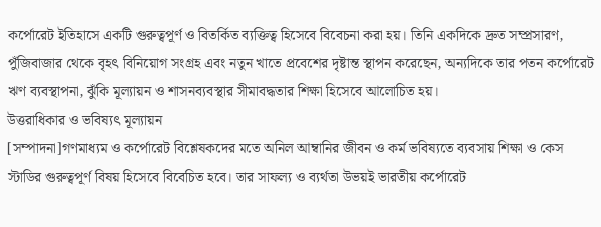কর্পোরেট ইতিহাসে একটি গুরুত্বপূর্ণ ও বিতর্কিত ব্যক্তিত্ব হিসেবে বিবেচনা করা হয়। তিনি একদিকে দ্রুত সম্প্রসারণ, পুঁজিবাজার থেকে বৃহৎ বিনিয়োগ সংগ্রহ এবং নতুন খাতে প্রবেশের দৃষ্টান্ত স্থাপন করেছেন, অন্যদিকে তার পতন কর্পোরেট ঋণ ব্যবস্থাপনা, ঝুঁকি মূল্যায়ন ও শাসনব্যবস্থার সীমাবদ্ধতার শিক্ষা হিসেবে আলোচিত হয়।
উত্তরাধিকার ও ভবিষ্যৎ মূল্যায়ন
[সম্পাদনা]গণমাধ্যম ও কর্পোরেট বিশ্লেষকদের মতে অনিল আম্বানির জীবন ও কর্ম ভবিষ্যতে ব্যবসায় শিক্ষা ও কেস স্টাডির গুরুত্বপূর্ণ বিষয় হিসেবে বিবেচিত হবে। তার সাফল্য ও ব্যর্থতা উভয়ই ভারতীয় কর্পোরেট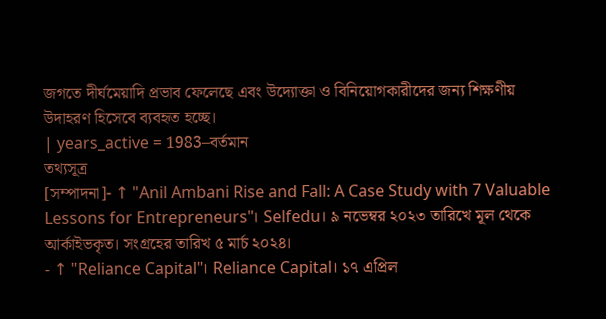জগতে দীর্ঘমেয়াদি প্রভাব ফেলেছে এবং উদ্যোক্তা ও বিনিয়োগকারীদের জন্য শিক্ষণীয় উদাহরণ হিসেবে ব্যবহৃত হচ্ছে।
| years_active = 1983–বর্তমান
তথ্যসূত্র
[সম্পাদনা]- ↑ "Anil Ambani Rise and Fall: A Case Study with 7 Valuable Lessons for Entrepreneurs"। Selfedu। ৯ নভেম্বর ২০২৩ তারিখে মূল থেকে আর্কাইভকৃত। সংগ্রহের তারিখ ৫ মার্চ ২০২৪।
- ↑ "Reliance Capital"। Reliance Capital। ১৭ এপ্রিল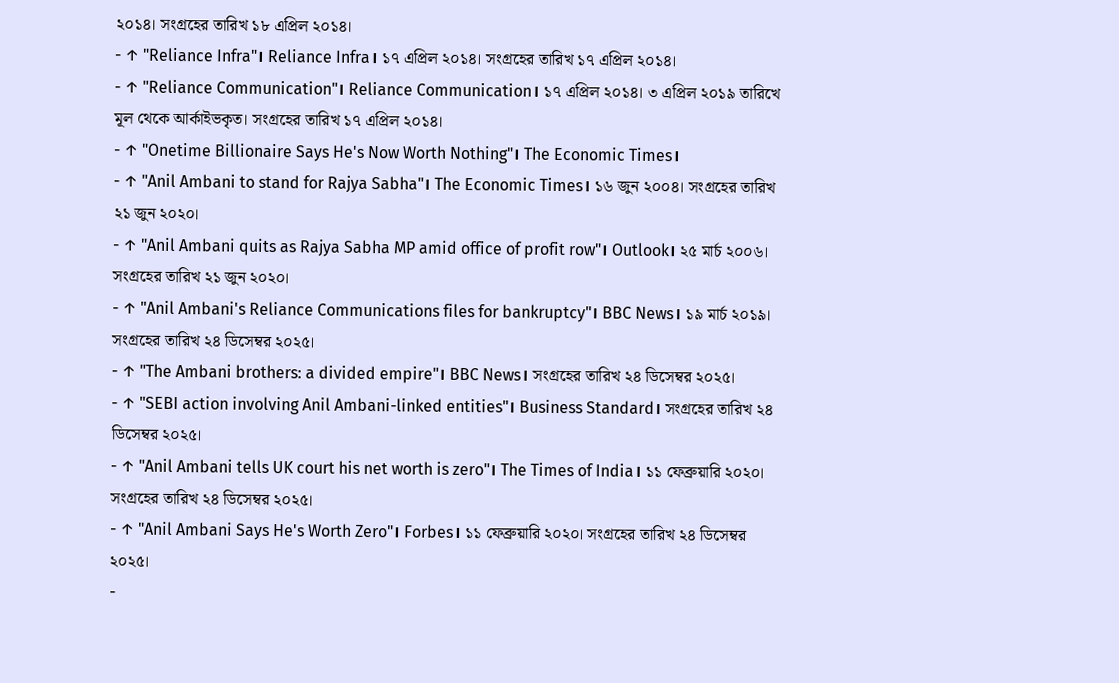২০১৪। সংগ্রহের তারিখ ১৮ এপ্রিল ২০১৪।
- ↑ "Reliance Infra"। Reliance Infra। ১৭ এপ্রিল ২০১৪। সংগ্রহের তারিখ ১৭ এপ্রিল ২০১৪।
- ↑ "Reliance Communication"। Reliance Communication। ১৭ এপ্রিল ২০১৪। ৩ এপ্রিল ২০১৯ তারিখে মূল থেকে আর্কাইভকৃত। সংগ্রহের তারিখ ১৭ এপ্রিল ২০১৪।
- ↑ "Onetime Billionaire Says He's Now Worth Nothing"। The Economic Times।
- ↑ "Anil Ambani to stand for Rajya Sabha"। The Economic Times। ১৬ জুন ২০০৪। সংগ্রহের তারিখ ২১ জুন ২০২০।
- ↑ "Anil Ambani quits as Rajya Sabha MP amid office of profit row"। Outlook। ২৫ মার্চ ২০০৬। সংগ্রহের তারিখ ২১ জুন ২০২০।
- ↑ "Anil Ambani's Reliance Communications files for bankruptcy"। BBC News। ১৯ মার্চ ২০১৯। সংগ্রহের তারিখ ২৪ ডিসেম্বর ২০২৫।
- ↑ "The Ambani brothers: a divided empire"। BBC News। সংগ্রহের তারিখ ২৪ ডিসেম্বর ২০২৫।
- ↑ "SEBI action involving Anil Ambani-linked entities"। Business Standard। সংগ্রহের তারিখ ২৪ ডিসেম্বর ২০২৫।
- ↑ "Anil Ambani tells UK court his net worth is zero"। The Times of India। ১১ ফেব্রুয়ারি ২০২০। সংগ্রহের তারিখ ২৪ ডিসেম্বর ২০২৫।
- ↑ "Anil Ambani Says He's Worth Zero"। Forbes। ১১ ফেব্রুয়ারি ২০২০। সংগ্রহের তারিখ ২৪ ডিসেম্বর ২০২৫।
-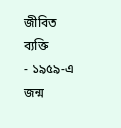জীবিত ব্যক্তি
- ১৯৫৯-এ জন্ম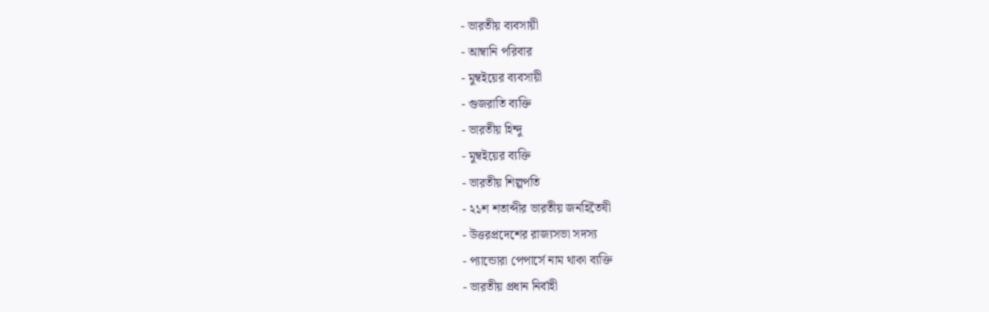- ভারতীয় ব্যবসায়ী
- আম্বানি পরিবার
- মুম্বইয়ের ব্যবসায়ী
- গুজরাতি ব্যক্তি
- ভারতীয় হিন্দু
- মুম্বইয়ের ব্যক্তি
- ভারতীয় শিল্পপতি
- ২১শ শতাব্দীর ভারতীয় জনহিতৈষী
- উত্তরপ্রদেশের রাজ্যসভা সদস্য
- প্যান্ডোরা পেপার্সে নাম থাকা ব্যক্তি
- ভারতীয় প্রধান নির্বাহী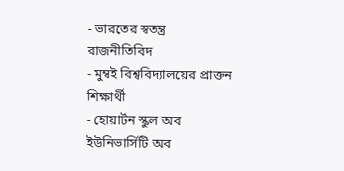- ভারতের স্বতন্ত্র রাজনীতিবিদ
- মুম্বই বিশ্ববিদ্যালয়ের প্রাক্তন শিক্ষার্থী
- হোয়ার্টন স্কুল অব ইউনিভার্সিটি অব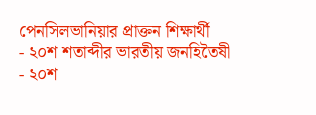পেনসিলভানিয়ার প্রাক্তন শিক্ষার্থী
- ২০শ শতাব্দীর ভারতীয় জনহিতৈষী
- ২০শ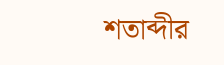শতাব্দীর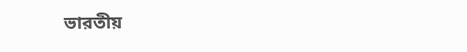ভারতীয়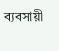ব্যবসায়ী